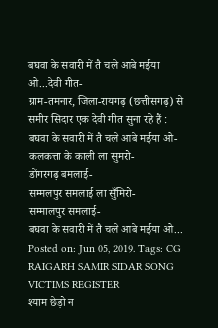बघवा के सवारी में तै चले आबे मईया ओ...देवी गीत-
ग्राम-तमनार, जिला-रायगढ़ (छत्तीसगढ़) से समीर सिदार एक देवी गीत सुना रहे हैं :
बघवा के सवारी में तै चले आबे मईया ओ-
कलकत्ता के काली ला सुमरो-
डोंगरगढ़ बमलाई-
सम्मलपुर समलाई ला सुँमिरो-
सम्मालपुर समलाई-
बघवा के सवारी में तै चले आबे मईया ओ...
Posted on: Jun 05, 2019. Tags: CG RAIGARH SAMIR SIDAR SONG VICTIMS REGISTER
श्याम छेड़ो न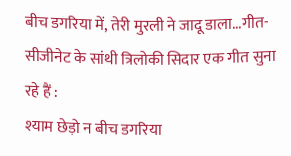बीच डगरिया में, तेरी मुरली ने जादू डाला...गीत-
सीजीनेट के सांथी त्रिलोकी सिदार एक गीत सुना रहे हैं :
श्याम छेड़ो न बीच डगरिया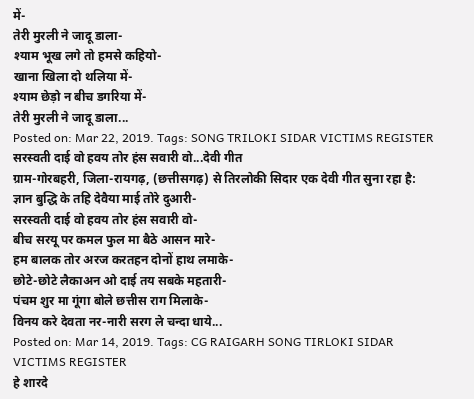में-
तेरी मुरली ने जादू डाला-
श्याम भूख लगे तो हमसे कहियो-
खाना खिला दो थलिया में-
श्याम छेड़ो न बीच डगरिया में-
तेरी मुरली ने जादू डाला...
Posted on: Mar 22, 2019. Tags: SONG TRILOKI SIDAR VICTIMS REGISTER
सरस्वती दाई वो हवय तोर हंस सवारी वो...देवी गीत
ग्राम-गोरबहरी, जिला-रायगढ़, (छत्तीसगढ़) से तिरलोकी सिदार एक देवी गीत सुना रहा है:
ज्ञान बुद्धि के तहि देवैया माई तोरे दुआरी-
सरस्वती दाई वो हवय तोर हंस सवारी वो-
बीच सरयू पर कमल फुल मा बैठे आसन मारे-
हम बालक तोर अरज करतहन दोनों हाथ लमाके-
छोटे-छोटे लैकाअन ओ दाई तय सबके महतारी-
पंचम शुर मा गूंगा बोले छत्तीस राग मिलाके-
विनय करे देवता नर-नारी सरग ले चन्दा धाये...
Posted on: Mar 14, 2019. Tags: CG RAIGARH SONG TIRLOKI SIDAR VICTIMS REGISTER
हे शारदे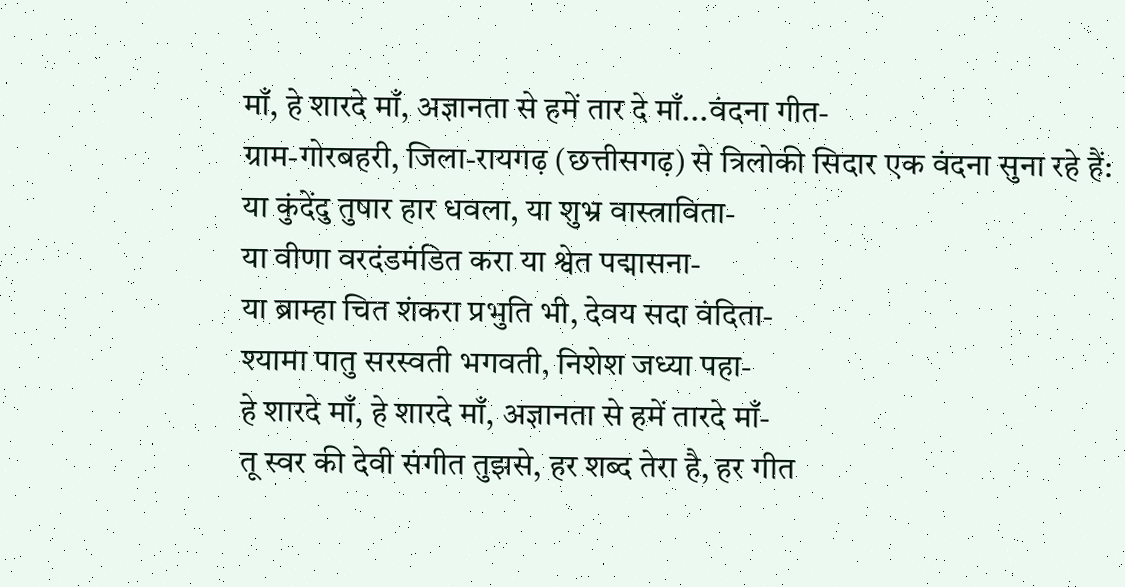माँ, हे शारदे माँ, अज्ञानता से हमें तार दे माँ...वंदना गीत-
ग्राम-गोरबहरी, जिला-रायगढ़ (छत्तीसगढ़) से त्रिलोकी सिदार एक वंदना सुना रहे हैं:
या कुंदेंदु तुषार हार धवला, या शुभ्र वास्त्राविता-
या वीणा वरदंडमंडित करा या श्वेत पद्मासना-
या ब्राम्हा चित शंकरा प्रभुति भी, देवय सदा वंदिता-
श्यामा पातु सरस्वती भगवती, निशेश जध्या पहा-
हे शारदे माँ, हे शारदे माँ, अज्ञानता से हमें तारदे माँ-
तू स्वर की देवी संगीत तुझसे, हर शब्द तेरा है, हर गीत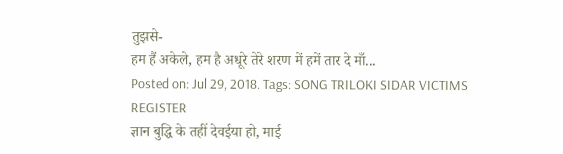तुझसे-
हम हैं अकेले, हम है अधूरे तेरे शरण में हमें तार दे माँ...
Posted on: Jul 29, 2018. Tags: SONG TRILOKI SIDAR VICTIMS REGISTER
ज्ञान बुद्धि के तहीं देवईया हो, माई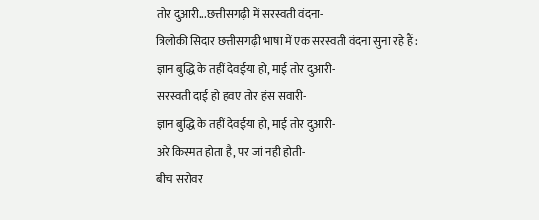तोर दुआरी...छत्तीसगढ़ी में सरस्वती वंदना-
त्रिलोकी सिदार छत्तीसगढ़ी भाषा में एक सरस्वती वंदना सुना रहे हैं :
ज्ञान बुद्धि के तहीं देवईया हो, माई तोर दुआरी-
सरस्वती दाई हो हवए तोर हंस सवारी-
ज्ञान बुद्धि के तहीं देवईया हो, माई तोर दुआरी-
अरे किस्मत होता है, पर जां नही होती-
बीच सरोवर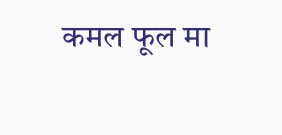कमल फूल मा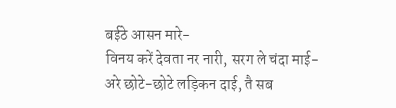बईठे आसन मारे-
विनय करें देवता नर नारी, सरग ले चंदा माई-
अरे छोटे-छोटे लड़िकन दाई, तै सब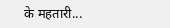के महतारी...